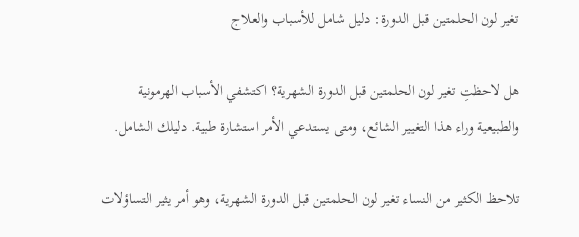تغير لون الحلمتين قبل الدورة: دليل شامل للأسباب والعلاج

هل لاحظتِ تغير لون الحلمتين قبل الدورة الشهرية؟ اكتشفي الأسباب الهرمونية والطبيعية وراء هذا التغيير الشائع، ومتى يستدعي الأمر استشارة طبية. دليلك الشامل.

تلاحظ الكثير من النساء تغير لون الحلمتين قبل الدورة الشهرية، وهو أمر يثير التساؤلات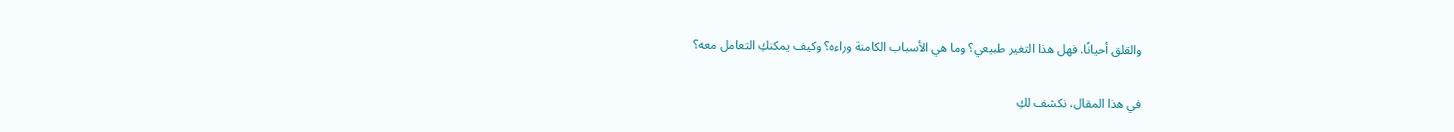والقلق أحيانًا. فهل هذا التغير طبيعي؟ وما هي الأسباب الكامنة وراءه؟ وكيف يمكنكِ التعامل معه؟

في هذا المقال، نكشف لكِ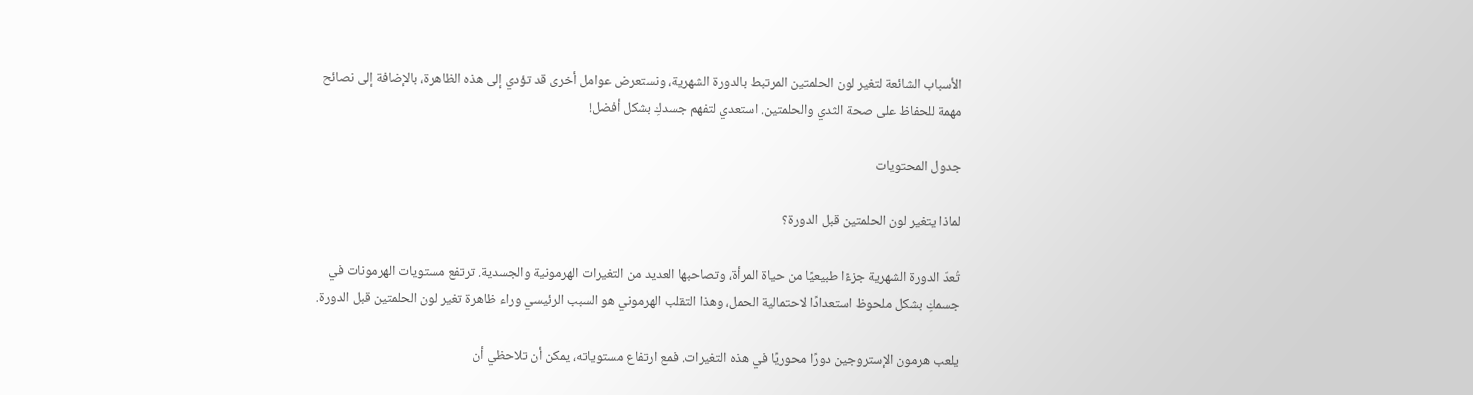الأسباب الشائعة لتغير لون الحلمتين المرتبط بالدورة الشهرية، ونستعرض عوامل أخرى قد تؤدي إلى هذه الظاهرة، بالإضافة إلى نصائح مهمة للحفاظ على صحة الثدي والحلمتين. استعدي لتفهم جسدكِ بشكل أفضل!

جدول المحتويات

لماذا يتغير لون الحلمتين قبل الدورة؟

تُعدّ الدورة الشهرية جزءًا طبيعيًا من حياة المرأة، وتصاحبها العديد من التغيرات الهرمونية والجسدية. ترتفع مستويات الهرمونات في جسمكِ بشكل ملحوظ استعدادًا لاحتمالية الحمل، وهذا التقلب الهرموني هو السبب الرئيسي وراء ظاهرة تغير لون الحلمتين قبل الدورة.

يلعب هرمون الإستروجين دورًا محوريًا في هذه التغيرات. فمع ارتفاع مستوياته، يمكن أن تلاحظي أن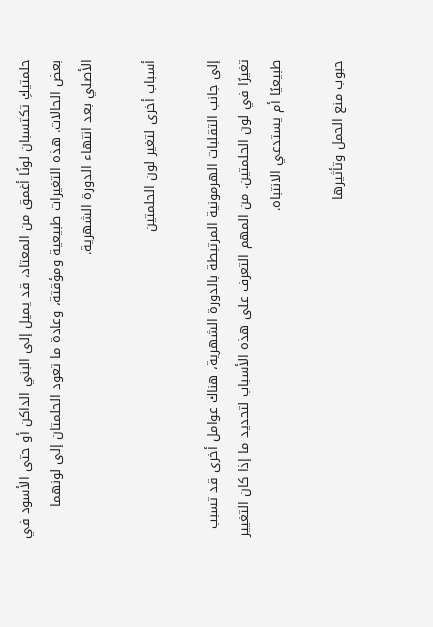حلمتيكِ تكتسبان لونًا أغمق من المعتاد، قد يميل إلى البني الداكن أو حتى الأسود في بعض الحالات. هذه التغيرات طبيعية ومؤقتة، وعادة ما تعود الحلمتان إلى لونهما الأصلي بعد انتهاء الدورة الشهرية.

أسباب أخرى لتغير لون الحلمتين

إلى جانب التقلبات الهرمونية المرتبطة بالدورة الشهرية، هناك عوامل أخرى قد تسبب تغيرًا في لون الحلمتين. من المهم التعرف على هذه الأسباب لتحديد ما إذا كان التغيير طبيعيًا أم يستدعي الانتباه.

حبوب منع الحمل وتأثيرها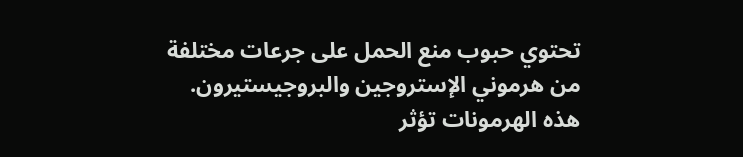تحتوي حبوب منع الحمل على جرعات مختلفة من هرموني الإستروجين والبروجيستيرون. هذه الهرمونات تؤثر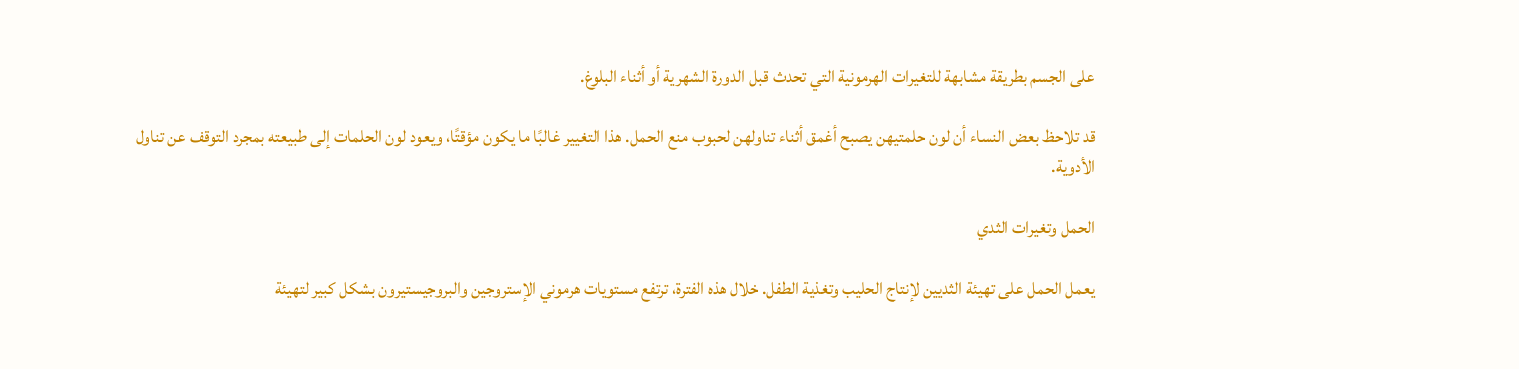على الجسم بطريقة مشابهة للتغيرات الهرمونية التي تحدث قبل الدورة الشهرية أو أثناء البلوغ.

قد تلاحظ بعض النساء أن لون حلمتيهن يصبح أغمق أثناء تناولهن لحبوب منع الحمل. هذا التغيير غالبًا ما يكون مؤقتًا، ويعود لون الحلمات إلى طبيعته بمجرد التوقف عن تناول الأدوية.

الحمل وتغيرات الثدي

يعمل الحمل على تهيئة الثديين لإنتاج الحليب وتغذية الطفل. خلال هذه الفترة، ترتفع مستويات هرموني الإستروجين والبروجيستيرون بشكل كبير لتهيئة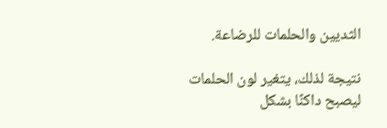الثديين والحلمات للرضاعة.

نتيجة لذلك، يتغير لون الحلمات ليصبح داكنًا بشكل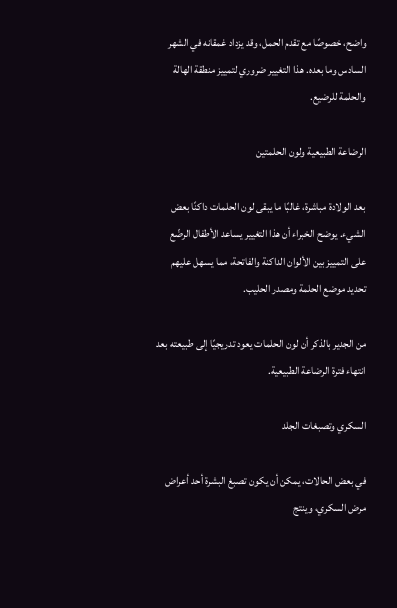واضح، خصوصًا مع تقدم الحمل، وقد يزداد غمقانه في الشهر السادس وما بعده. هذا التغيير ضروري لتمييز منطقة الهالة والحلمة للرضيع.

الرضاعة الطبيعية ولون الحلمتين

بعد الولادة مباشرة، غالبًا ما يبقى لون الحلمات داكنًا بعض الشيء. يوضح الخبراء أن هذا التغيير يساعد الأطفال الرضّع على التمييز بين الألوان الداكنة والفاتحة، مما يسهل عليهم تحديد موضع الحلمة ومصدر الحليب.

من الجدير بالذكر أن لون الحلمات يعود تدريجيًا إلى طبيعته بعد انتهاء فترة الرضاعة الطبيعية.

السكري وتصبغات الجلد

في بعض الحالات، يمكن أن يكون تصبغ البشرة أحد أعراض مرض السكري، وينتج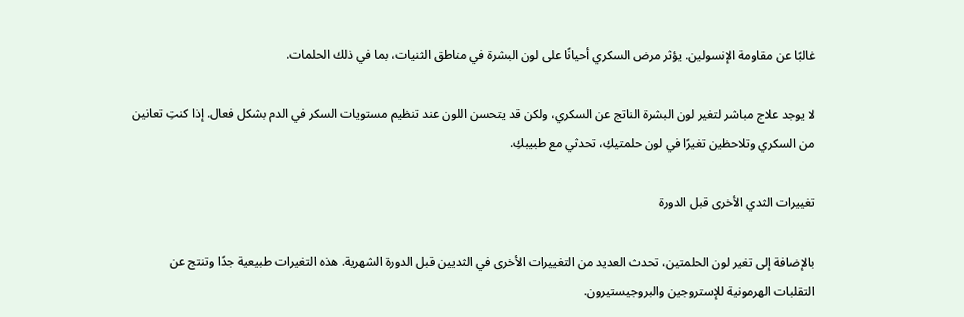غالبًا عن مقاومة الإنسولين. يؤثر مرض السكري أحيانًا على لون البشرة في مناطق الثنيات، بما في ذلك الحلمات.

لا يوجد علاج مباشر لتغير لون البشرة الناتج عن السكري، ولكن قد يتحسن اللون عند تنظيم مستويات السكر في الدم بشكل فعال. إذا كنتِ تعانين من السكري وتلاحظين تغيرًا في لون حلمتيكِ، تحدثي مع طبيبكِ.

تغييرات الثدي الأخرى قبل الدورة

بالإضافة إلى تغير لون الحلمتين، تحدث العديد من التغييرات الأخرى في الثديين قبل الدورة الشهرية. هذه التغيرات طبيعية جدًا وتنتج عن التقلبات الهرمونية للإستروجين والبروجيستيرون.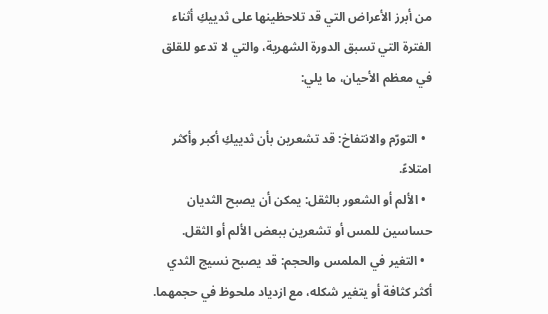من أبرز الأعراض التي قد تلاحظينها على ثدييكِ أثناء الفترة التي تسبق الدورة الشهرية، والتي لا تدعو للقلق في معظم الأحيان، ما يلي:

  • التورّم والانتفاخ: قد تشعرين بأن ثدييكِ أكبر وأكثر امتلاءً.
  • الألم أو الشعور بالثقل: يمكن أن يصبح الثديان حساسين للمس أو تشعرين ببعض الألم أو الثقل.
  • التغير في الملمس والحجم: قد يصبح نسيج الثدي أكثر كثافة أو يتغير شكله، مع ازدياد ملحوظ في حجمهما.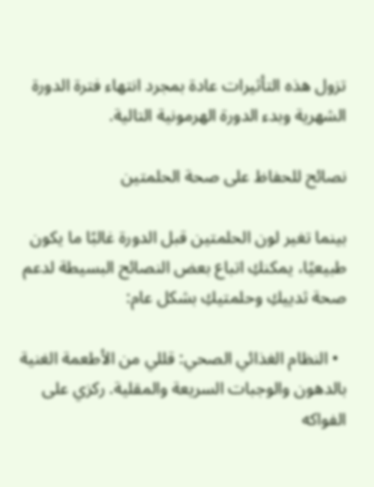تزول هذه التأثيرات عادة بمجرد انتهاء فترة الدورة الشهرية وبدء الدورة الهرمونية التالية.

نصائح للحفاظ على صحة الحلمتين

بينما تغير لون الحلمتين قبل الدورة غالبًا ما يكون طبيعيًا، يمكنكِ اتباع بعض النصائح البسيطة لدعم صحة ثدييكِ وحلمتيكِ بشكل عام:

  • النظام الغذائي الصحي: قللي من الأطعمة الغنية بالدهون والوجبات السريعة والمقلية. ركزي على الفواكه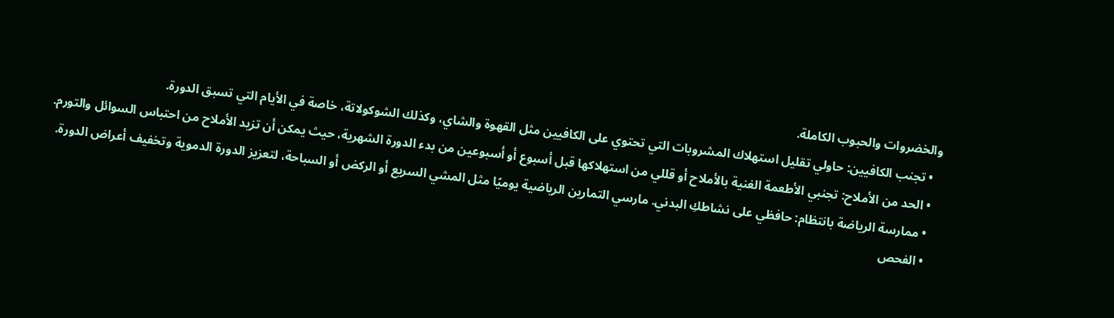والخضروات والحبوب الكاملة.
  • تجنب الكافيين: حاولي تقليل استهلاك المشروبات التي تحتوي على الكافيين مثل القهوة والشاي، وكذلك الشوكولاتة، خاصة في الأيام التي تسبق الدورة.
  • الحد من الأملاح: تجنبي الأطعمة الغنية بالأملاح أو قللي من استهلاكها قبل أسبوع أو أسبوعين من بدء الدورة الشهرية، حيث يمكن أن تزيد الأملاح من احتباس السوائل والتورم.
  • ممارسة الرياضة بانتظام: حافظي على نشاطكِ البدني. مارسي التمارين الرياضية يوميًا مثل المشي السريع أو الركض أو السباحة، لتعزيز الدورة الدموية وتخفيف أعراض الدورة.
  • الفحص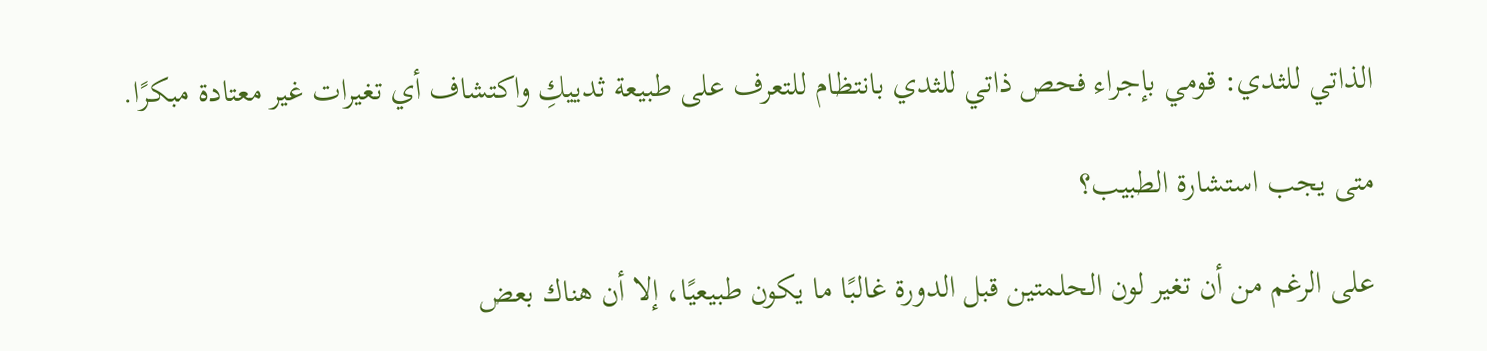الذاتي للثدي: قومي بإجراء فحص ذاتي للثدي بانتظام للتعرف على طبيعة ثدييكِ واكتشاف أي تغيرات غير معتادة مبكرًا.

متى يجب استشارة الطبيب؟

على الرغم من أن تغير لون الحلمتين قبل الدورة غالبًا ما يكون طبيعيًا، إلا أن هناك بعض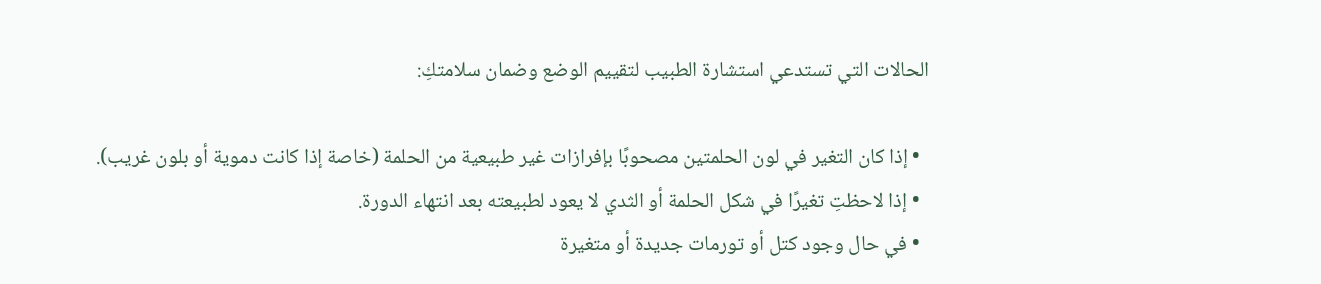الحالات التي تستدعي استشارة الطبيب لتقييم الوضع وضمان سلامتكِ:

  • إذا كان التغير في لون الحلمتين مصحوبًا بإفرازات غير طبيعية من الحلمة (خاصة إذا كانت دموية أو بلون غريب).
  • إذا لاحظتِ تغيرًا في شكل الحلمة أو الثدي لا يعود لطبيعته بعد انتهاء الدورة.
  • في حال وجود كتل أو تورمات جديدة أو متغيرة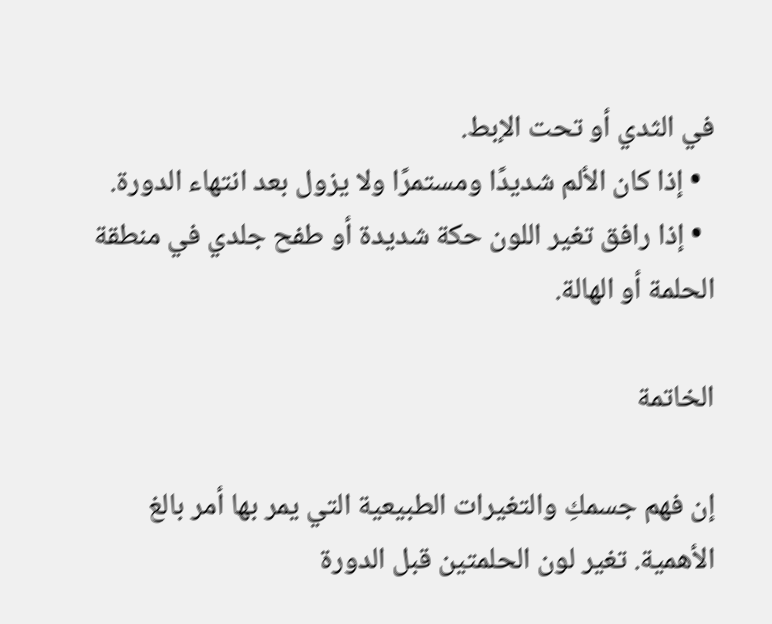في الثدي أو تحت الإبط.
  • إذا كان الألم شديدًا ومستمرًا ولا يزول بعد انتهاء الدورة.
  • إذا رافق تغير اللون حكة شديدة أو طفح جلدي في منطقة الحلمة أو الهالة.

الخاتمة

إن فهم جسمكِ والتغيرات الطبيعية التي يمر بها أمر بالغ الأهمية. تغير لون الحلمتين قبل الدورة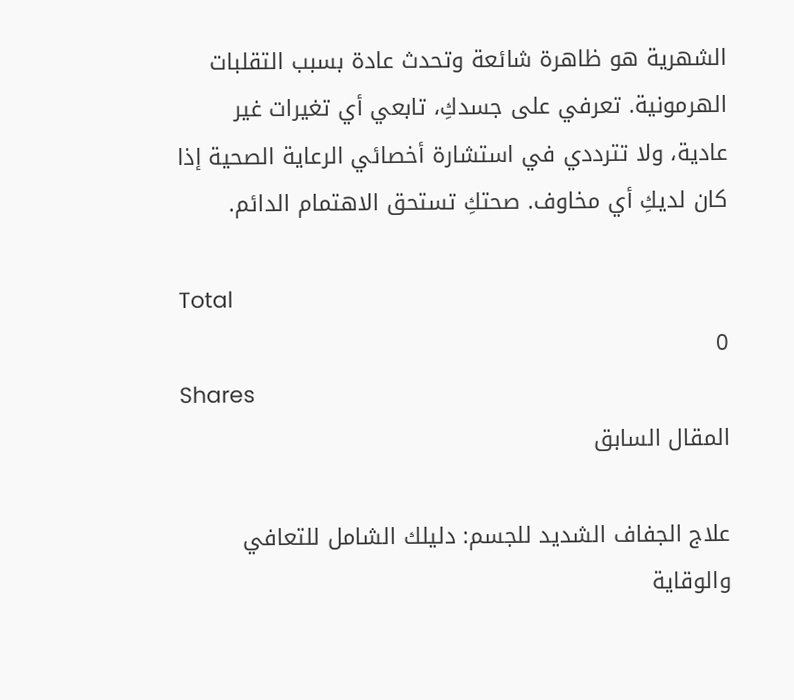الشهرية هو ظاهرة شائعة وتحدث عادة بسبب التقلبات الهرمونية. تعرفي على جسدكِ، تابعي أي تغيرات غير عادية، ولا تترددي في استشارة أخصائي الرعاية الصحية إذا كان لديكِ أي مخاوف. صحتكِ تستحق الاهتمام الدائم.

Total
0
Shares
المقال السابق

علاج الجفاف الشديد للجسم: دليلك الشامل للتعافي والوقاية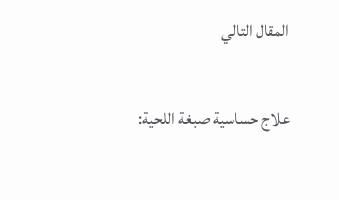المقال التالي

علاج حساسية صبغة اللحية: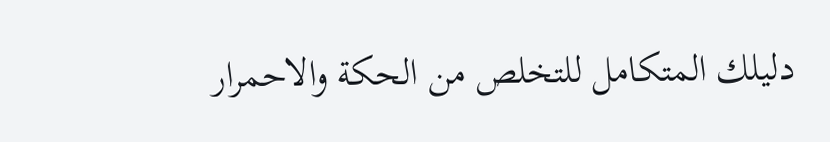دليلك المتكامل للتخلص من الحكة والاحمرار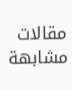مقالات مشابهة